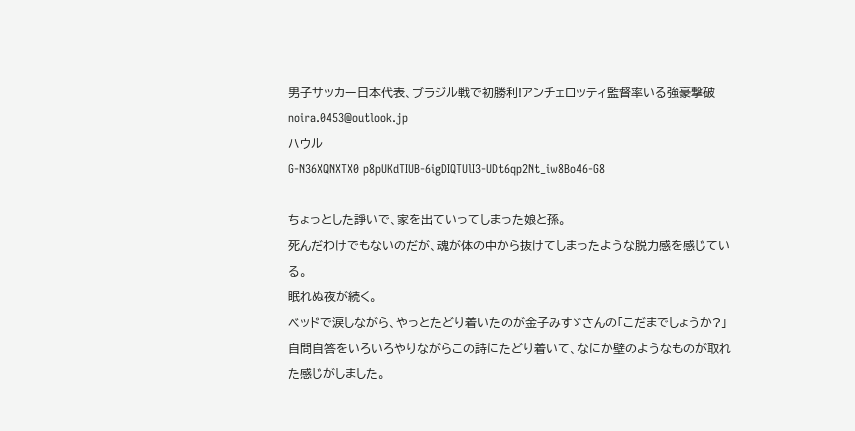男子サッカー日本代表、ブラジル戦で初勝利!アンチェロッティ監督率いる強豪撃破
noira.0453@outlook.jp
ハウル
G-N36XQNXTX0 p8pUKdTIUB-6igDIQTUlI3-UDt6qp2Nt_iw8Bo46-G8

ちょっとした諍いで、家を出ていってしまった娘と孫。
死んだわけでもないのだが、魂が体の中から抜けてしまったような脱力感を感じている。
眠れぬ夜が続く。
ベッドで涙しながら、やっとたどり着いたのが金子みすゞさんの「こだまでしょうか?」
自問自答をいろいろやりながらこの詩にたどり着いて、なにか壁のようなものが取れた感じがしました。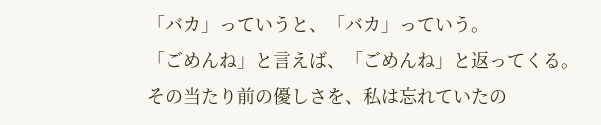「バカ」っていうと、「バカ」っていう。
「ごめんね」と言えば、「ごめんね」と返ってくる。
その当たり前の優しさを、私は忘れていたの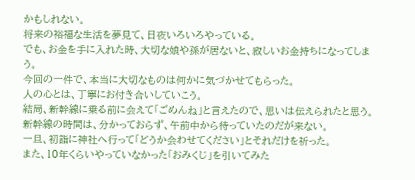かもしれない。
将来の裕福な生活を夢見て、日夜いろいろやっている。
でも、お金を手に入れた時、大切な娘や孫が居ないと、寂しいお金持ちになってしまう。
今回の一件で、本当に大切なものは何かに気づかせてもらった。
人の心とは、丁寧にお付き合いしていこう。
結局、新幹線に乗る前に会えて「ごめんね」と言えたので、思いは伝えられたと思う。
新幹線の時間は、分かっておらず、午前中から待っていたのだが来ない。
一旦、初詣に神社へ行って「どうか会わせてください」とそれだけを祈った。
また、10年くらいやっていなかった「おみくじ」を引いてみた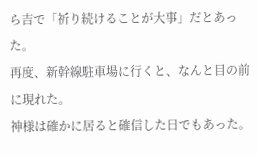ら吉で「祈り続けることが大事」だとあった。
再度、新幹線駐車場に行くと、なんと目の前に現れた。
神様は確かに居ると確信した日でもあった。